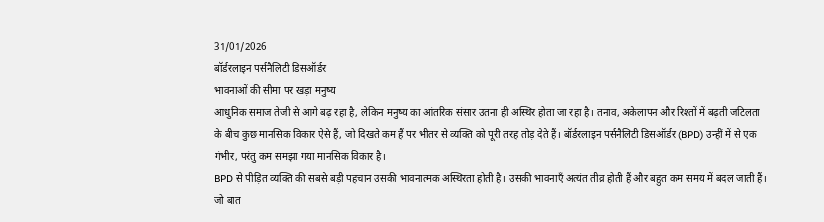31/01/2026
बॉर्डरलाइन पर्सनैलिटी डिसऑर्डर
भावनाओं की सीमा पर खड़ा मनुष्य
आधुनिक समाज तेजी से आगे बढ़ रहा है, लेकिन मनुष्य का आंतरिक संसार उतना ही अस्थिर होता जा रहा है। तनाव, अकेलापन और रिश्तों में बढ़ती जटिलता के बीच कुछ मानसिक विकार ऐसे हैं, जो दिखते कम हैं पर भीतर से व्यक्ति को पूरी तरह तोड़ देते हैं। बॉर्डरलाइन पर्सनैलिटी डिसऑर्डर (BPD) उन्हीं में से एक गंभीर, परंतु कम समझा गया मानसिक विकार है।
BPD से पीड़ित व्यक्ति की सबसे बड़ी पहचान उसकी भावनात्मक अस्थिरता होती है। उसकी भावनाएँ अत्यंत तीव्र होती हैं और बहुत कम समय में बदल जाती हैं। जो बात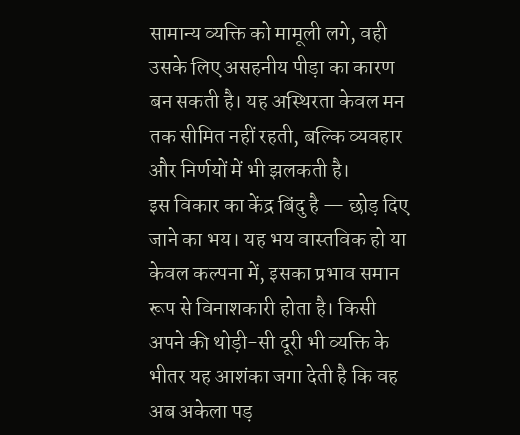सामान्य व्यक्ति को मामूली लगे, वही उसके लिए असहनीय पीड़ा का कारण बन सकती है। यह अस्थिरता केवल मन तक सीमित नहीं रहती, बल्कि व्यवहार और निर्णयों में भी झलकती है।
इस विकार का केंद्र बिंदु है — छोड़ दिए जाने का भय। यह भय वास्तविक हो या केवल कल्पना में, इसका प्रभाव समान रूप से विनाशकारी होता है। किसी अपने की थोड़ी-सी दूरी भी व्यक्ति के भीतर यह आशंका जगा देती है कि वह अब अकेला पड़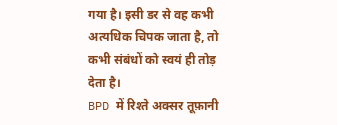गया है। इसी डर से वह कभी अत्यधिक चिपक जाता है, तो कभी संबंधों को स्वयं ही तोड़ देता है।
BPD में रिश्ते अक्सर तूफ़ानी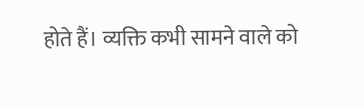होते हैं। व्यक्ति कभी सामने वाले को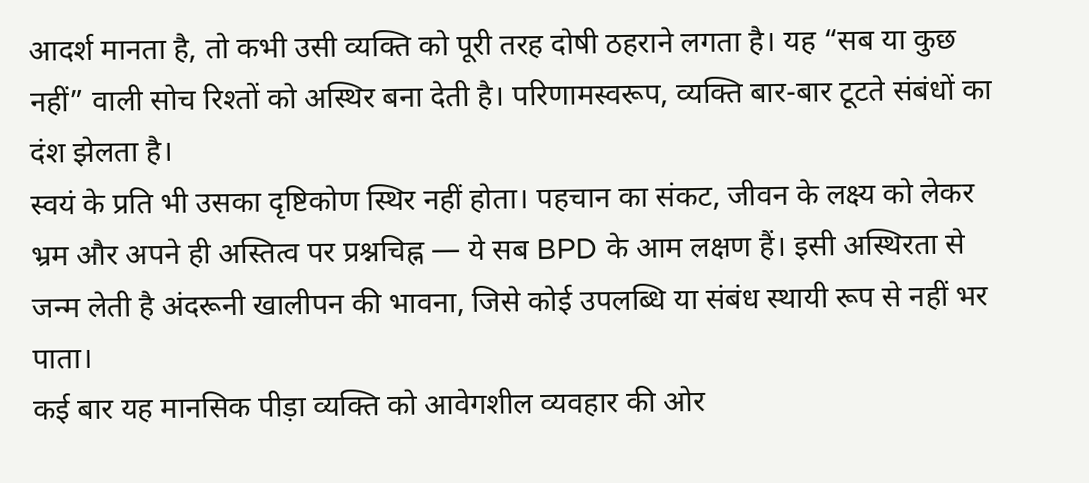आदर्श मानता है, तो कभी उसी व्यक्ति को पूरी तरह दोषी ठहराने लगता है। यह “सब या कुछ नहीं” वाली सोच रिश्तों को अस्थिर बना देती है। परिणामस्वरूप, व्यक्ति बार-बार टूटते संबंधों का दंश झेलता है।
स्वयं के प्रति भी उसका दृष्टिकोण स्थिर नहीं होता। पहचान का संकट, जीवन के लक्ष्य को लेकर भ्रम और अपने ही अस्तित्व पर प्रश्नचिह्न — ये सब BPD के आम लक्षण हैं। इसी अस्थिरता से जन्म लेती है अंदरूनी खालीपन की भावना, जिसे कोई उपलब्धि या संबंध स्थायी रूप से नहीं भर पाता।
कई बार यह मानसिक पीड़ा व्यक्ति को आवेगशील व्यवहार की ओर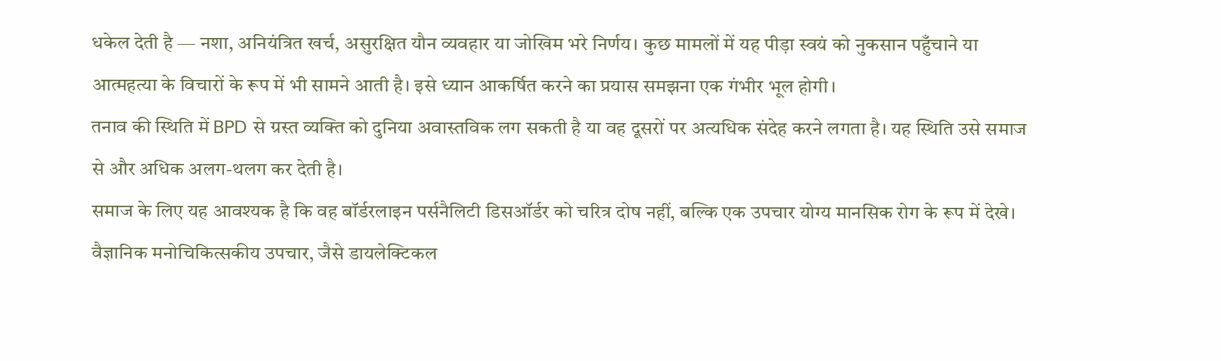धकेल देती है — नशा, अनियंत्रित खर्च, असुरक्षित यौन व्यवहार या जोखिम भरे निर्णय। कुछ मामलों में यह पीड़ा स्वयं को नुकसान पहुँचाने या आत्महत्या के विचारों के रूप में भी सामने आती है। इसे ध्यान आकर्षित करने का प्रयास समझना एक गंभीर भूल होगी।
तनाव की स्थिति में BPD से ग्रस्त व्यक्ति को दुनिया अवास्तविक लग सकती है या वह दूसरों पर अत्यधिक संदेह करने लगता है। यह स्थिति उसे समाज से और अधिक अलग-थलग कर देती है।
समाज के लिए यह आवश्यक है कि वह बॉर्डरलाइन पर्सनैलिटी डिसऑर्डर को चरित्र दोष नहीं, बल्कि एक उपचार योग्य मानसिक रोग के रूप में देखे। वैज्ञानिक मनोचिकित्सकीय उपचार, जैसे डायलेक्टिकल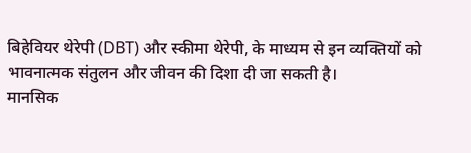बिहेवियर थेरेपी (DBT) और स्कीमा थेरेपी, के माध्यम से इन व्यक्तियों को भावनात्मक संतुलन और जीवन की दिशा दी जा सकती है।
मानसिक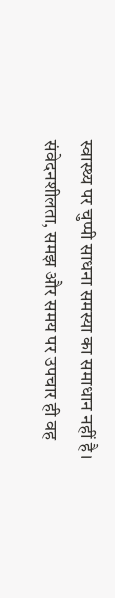स्वास्थ्य पर चुप्पी साधना समस्या का समाधान नहीं है। संवेदनशीलता, समझ और समय पर उपचार ही वह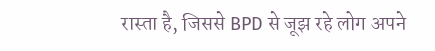रास्ता है, जिससे BPD से जूझ रहे लोग अपने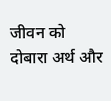जीवन को दोबारा अर्थ और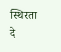स्थिरता दे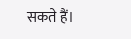सकते हैं।